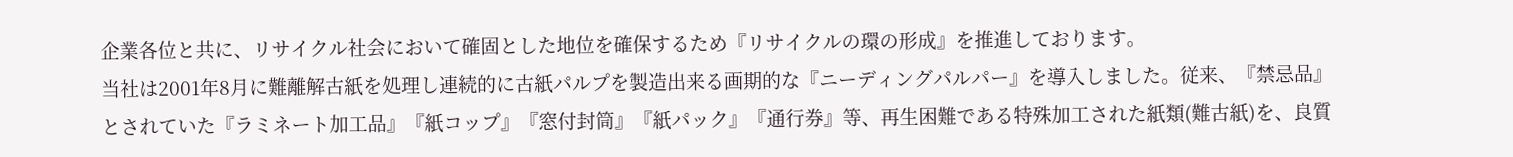企業各位と共に、リサイクル社会において確固とした地位を確保するため『リサイクルの環の形成』を推進しております。
当社は2001年8月に難離解古紙を処理し連続的に古紙パルプを製造出来る画期的な『ニーディングパルパー』を導入しました。従来、『禁忌品』とされていた『ラミネート加工品』『紙コップ』『窓付封筒』『紙パック』『通行券』等、再生困難である特殊加工された紙類(難古紙)を、良質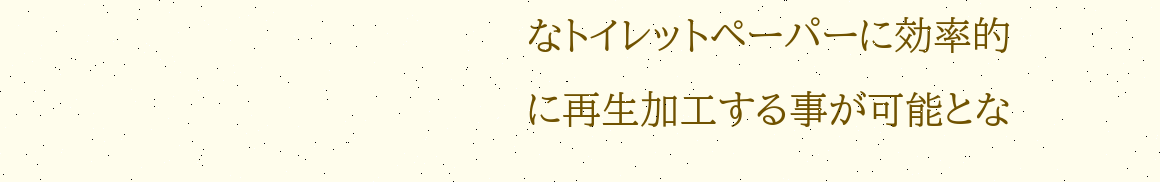なトイレットペーパーに効率的に再生加工する事が可能とな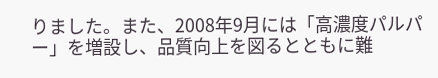りました。また、2008年9月には「高濃度パルパー」を増設し、品質向上を図るとともに難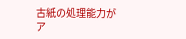古紙の処理能力がア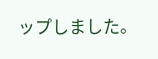ップしました。